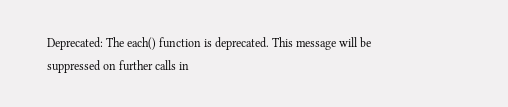Deprecated: The each() function is deprecated. This message will be suppressed on further calls in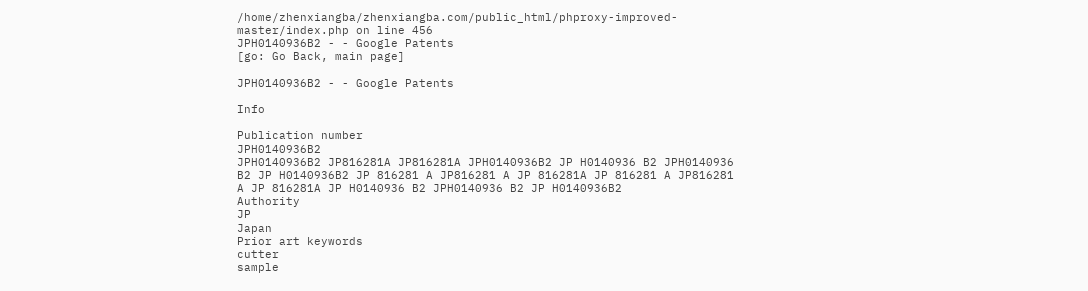/home/zhenxiangba/zhenxiangba.com/public_html/phproxy-improved-master/index.php on line 456
JPH0140936B2 - - Google Patents
[go: Go Back, main page]

JPH0140936B2 - - Google Patents

Info

Publication number
JPH0140936B2
JPH0140936B2 JP816281A JP816281A JPH0140936B2 JP H0140936 B2 JPH0140936 B2 JP H0140936B2 JP 816281 A JP816281 A JP 816281A JP 816281 A JP816281 A JP 816281A JP H0140936 B2 JPH0140936 B2 JP H0140936B2
Authority
JP
Japan
Prior art keywords
cutter
sample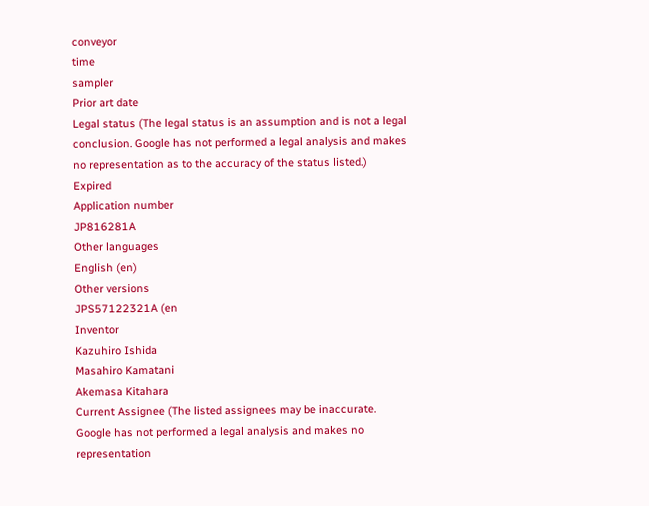conveyor
time
sampler
Prior art date
Legal status (The legal status is an assumption and is not a legal conclusion. Google has not performed a legal analysis and makes no representation as to the accuracy of the status listed.)
Expired
Application number
JP816281A
Other languages
English (en)
Other versions
JPS57122321A (en
Inventor
Kazuhiro Ishida
Masahiro Kamatani
Akemasa Kitahara
Current Assignee (The listed assignees may be inaccurate. Google has not performed a legal analysis and makes no representation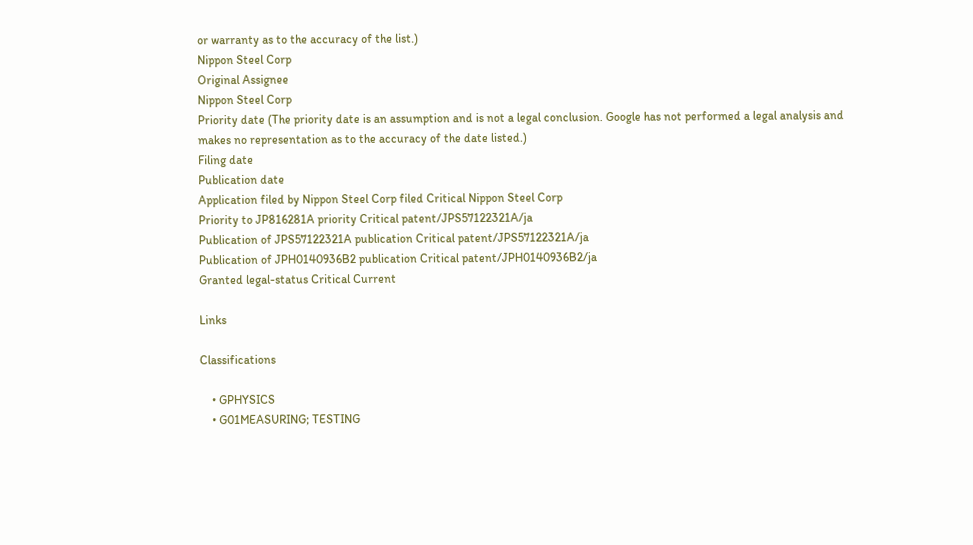or warranty as to the accuracy of the list.)
Nippon Steel Corp
Original Assignee
Nippon Steel Corp
Priority date (The priority date is an assumption and is not a legal conclusion. Google has not performed a legal analysis and makes no representation as to the accuracy of the date listed.)
Filing date
Publication date
Application filed by Nippon Steel Corp filed Critical Nippon Steel Corp
Priority to JP816281A priority Critical patent/JPS57122321A/ja
Publication of JPS57122321A publication Critical patent/JPS57122321A/ja
Publication of JPH0140936B2 publication Critical patent/JPH0140936B2/ja
Granted legal-status Critical Current

Links

Classifications

    • GPHYSICS
    • G01MEASURING; TESTING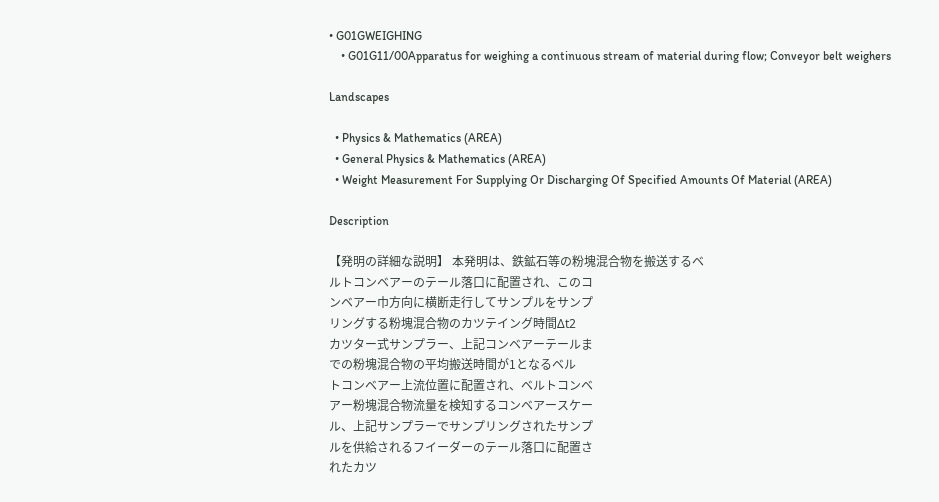• G01GWEIGHING
    • G01G11/00Apparatus for weighing a continuous stream of material during flow; Conveyor belt weighers

Landscapes

  • Physics & Mathematics (AREA)
  • General Physics & Mathematics (AREA)
  • Weight Measurement For Supplying Or Discharging Of Specified Amounts Of Material (AREA)

Description

【発明の詳細な説明】 本発明は、鉄鉱石等の粉塊混合物を搬送するベ
ルトコンベアーのテール落口に配置され、このコ
ンベアー巾方向に横断走行してサンプルをサンプ
リングする粉塊混合物のカツテイング時間Δt2
カツター式サンプラー、上記コンベアーテールま
での粉塊混合物の平均搬送時間が1となるベル
トコンベアー上流位置に配置され、ベルトコンベ
アー粉塊混合物流量を検知するコンベアースケー
ル、上記サンプラーでサンプリングされたサンプ
ルを供給されるフイーダーのテール落口に配置さ
れたカツ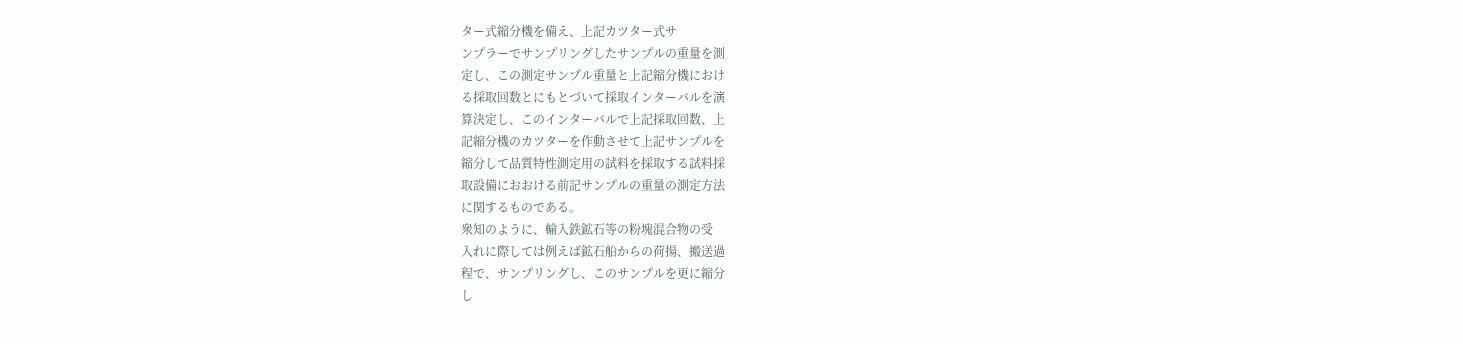ター式縮分機を備え、上記カツター式サ
ンプラーでサンプリングしたサンプルの重量を測
定し、この測定サンプル重量と上記縮分機におけ
る採取回数とにもとづいて採取インターバルを演
算決定し、このインターバルで上記採取回数、上
記縮分機のカツターを作動させて上記サンプルを
縮分して品質特性測定用の試料を採取する試料採
取設備におおける前記サンプルの重量の測定方法
に関するものである。
衆知のように、輸入鉄鉱石等の粉塊混合物の受
入れに際しては例えば鉱石船からの荷揚、搬送過
程で、サンプリングし、このサンプルを更に縮分
し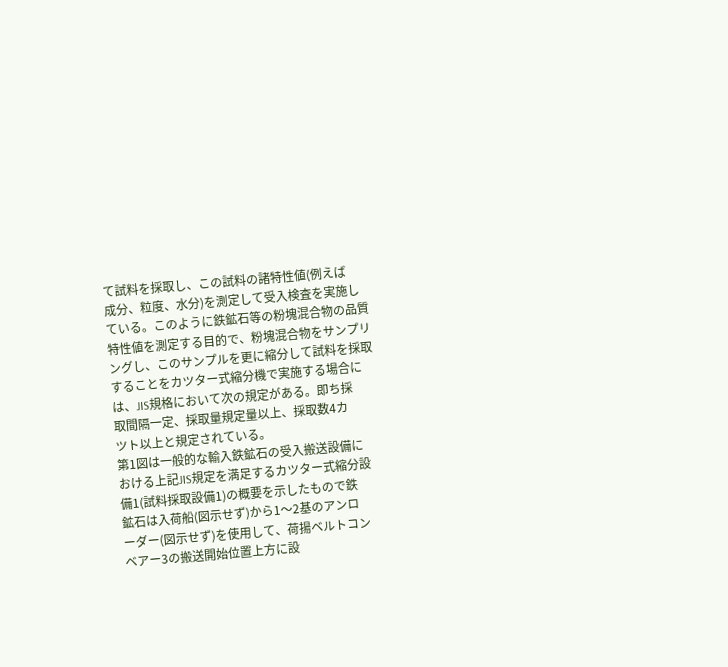て試料を採取し、この試料の諸特性値(例えば
成分、粒度、水分)を測定して受入検査を実施し
ている。このように鉄鉱石等の粉塊混合物の品質
特性値を測定する目的で、粉塊混合物をサンプリ
ングし、このサンプルを更に縮分して試料を採取
することをカツター式縮分機で実施する場合に
は、JIS規格において次の規定がある。即ち採
取間隔一定、採取量規定量以上、採取数4カ
ツト以上と規定されている。
第1図は一般的な輸入鉄鉱石の受入搬送設備に
おける上記JIS規定を満足するカツター式縮分設
備1(試料採取設備1)の概要を示したもので鉄
鉱石は入荷船(図示せず)から1〜2基のアンロ
ーダー(図示せず)を使用して、荷揚ベルトコン
ベアー3の搬送開始位置上方に設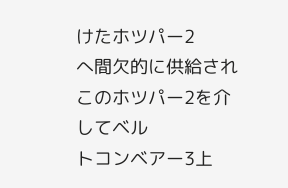けたホツパー2
へ間欠的に供給されこのホツパー2を介してベル
トコンベアー3上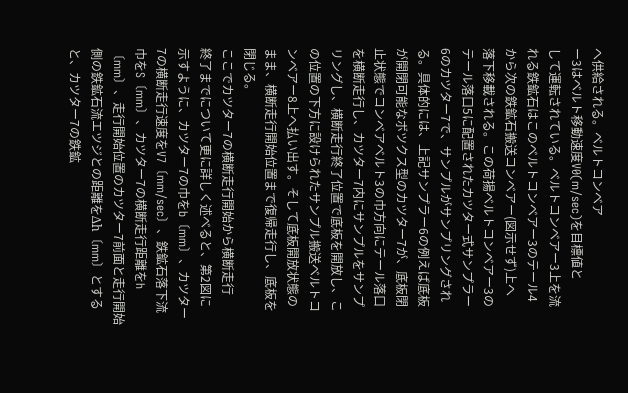へ供給される。ベルトコンベア
ー3はベルト移動速度V0(m/sec)を目標値と
して運転されている。ベルトコンベアー3上を流
れる鉄鉱石はこのベルトコンベアー3のテール4
から次の鉄鉱石搬送コンベアー(図示せず)上へ
落下移載される。この荷揚ベルトコンベアー3の
テール落口5に配置されたカツター式サンプラー
6のカツター7で、サンプルがサンプリングされ
る。具体的には、上記サンプラー6の例えば底板
が開閉可能なボツクス型のカツター7が、底板閉
止状態でコンベアベルト3の巾方向にテール落口
を横断走行し、カツター7内にサンプルをサンプ
リングし、横断走行終了位置で底板を開放し、こ
の位置の下方に設けられたサンプル搬送ベルトコ
ンベアー8上へ払い出す。そして底板開放状態の
まま、横断走行開始位置まで復帰走行し、底板を
閉じる。
ここでカツター7の横断走行開始から横断走行
終了までについて更に詳しく述べると、第2図に
示すように、カツター7の巾をb〔mm〕、カツター
7の横断走行速度をV7〔mm/sec〕、鉄鉱石落下流
巾をS〔mm〕、カツター7の横断走行距離をh
〔mm〕、走行開始位置のカツター7前面と走行開始
側の鉄鉱石流エツジとの距離をΔh〔mm〕とする
と、カツター7の鉄鉱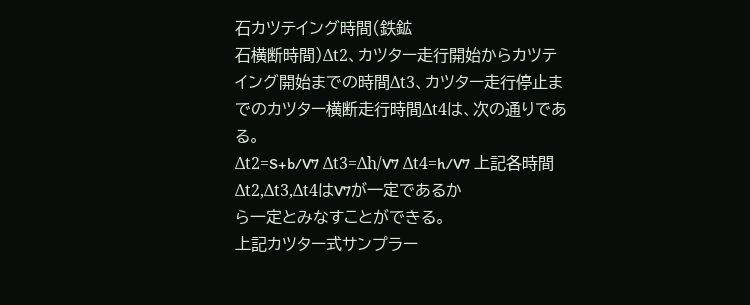石カツテイング時間(鉄鉱
石横断時間)Δt2、カツター走行開始からカツテ
イング開始までの時間Δt3、カツター走行停止ま
でのカツター横断走行時間Δt4は、次の通りであ
る。
Δt2=S+b/V7 Δt3=Δh/V7 Δt4=h/V7 上記各時間Δt2,Δt3,Δt4はV7が一定であるか
ら一定とみなすことができる。
上記カツター式サンプラー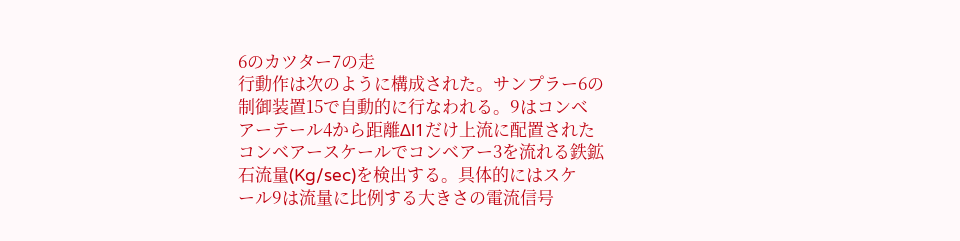6のカツター7の走
行動作は次のように構成された。サンプラー6の
制御装置15で自動的に行なわれる。9はコンベ
アーテール4から距離Δl1だけ上流に配置された
コンベアースケールでコンベアー3を流れる鉄鉱
石流量(Kg/sec)を検出する。具体的にはスケ
ール9は流量に比例する大きさの電流信号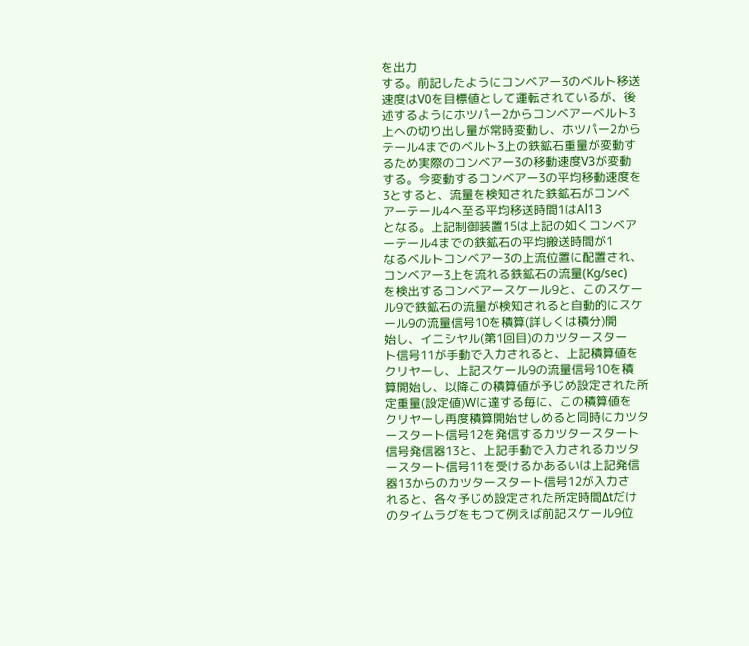を出力
する。前記したようにコンベアー3のベルト移送
速度はV0を目標値として運転されているが、後
述するようにホツパー2からコンベアーベルト3
上への切り出し量が常時変動し、ホツパー2から
テール4までのベルト3上の鉄鉱石重量が変動す
るため実際のコンベアー3の移動速度V3が変動
する。今変動するコンベアー3の平均移動速度を
3とすると、流量を検知された鉄鉱石がコンベ
アーテール4へ至る平均移送時間1はAl13
となる。上記制御装置15は上記の如くコンベア
ーテール4までの鉄鉱石の平均搬送時間が1
なるベルトコンベアー3の上流位置に配置され、
コンベアー3上を流れる鉄鉱石の流量(Kg/sec)
を検出するコンベアースケール9と、このスケー
ル9で鉄鉱石の流量が検知されると自動的にスケ
ール9の流量信号10を積算(詳しくは積分)開
始し、イニシヤル(第1回目)のカツタースター
ト信号11が手動で入力されると、上記積算値を
クリヤーし、上記スケール9の流量信号10を積
算開始し、以降この積算値が予じめ設定された所
定重量(設定値)Wに達する毎に、この積算値を
クリヤーし再度積算開始せしめると同時にカツタ
ースタート信号12を発信するカツタースタート
信号発信器13と、上記手動で入力されるカツタ
ースタート信号11を受けるかあるいは上記発信
器13からのカツタースタート信号12が入力さ
れると、各々予じめ設定された所定時間Δtだけ
のタイムラグをもつて例えば前記スケール9位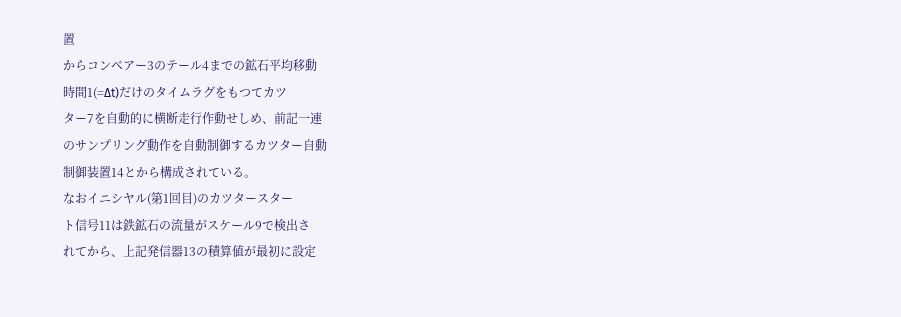置
からコンベアー3のテール4までの鉱石平均移動
時間1(=Δt)だけのタイムラグをもつてカツ
ター7を自動的に横断走行作動せしめ、前記一連
のサンプリング動作を自動制御するカツター自動
制御装置14とから構成されている。
なおイニシヤル(第1回目)のカツタースター
ト信号11は鉄鉱石の流量がスケール9で検出さ
れてから、上記発信器13の積算値が最初に設定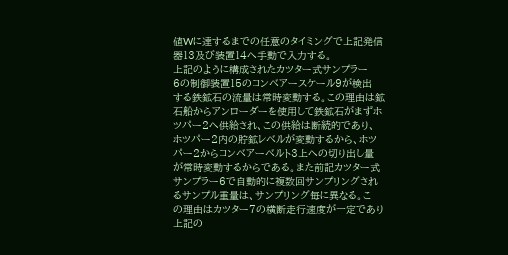値Wに達するまでの任意のタイミングで上記発信
器13及び装置14へ手動で入力する。
上記のように構成されたカツター式サンプラー
6の制御装置15のコンベアースケール9が検出
する鉄鉱石の流量は常時変動する。この理由は鉱
石船からアンローダーを使用して鉄鉱石がまずホ
ツパー2へ供給され、この供給は断続的であり、
ホツパー2内の貯鉱レベルが変動するから、ホツ
パー2からコンベアーベルト3上への切り出し量
が常時変動するからである。また前記カツター式
サンプラー6で自動的に複数回サンプリングされ
るサンプル重量は、サンプリング毎に異なる。こ
の理由はカツター7の横断走行速度が一定であり
上記の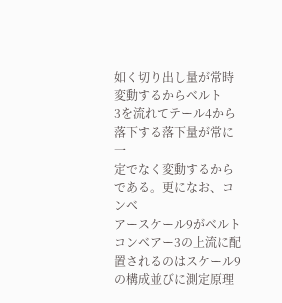如く切り出し量が常時変動するからベルト
3を流れてテール4から落下する落下量が常に一
定でなく変動するからである。更になお、コンベ
アースケール9がベルトコンベアー3の上流に配
置されるのはスケール9の構成並びに測定原理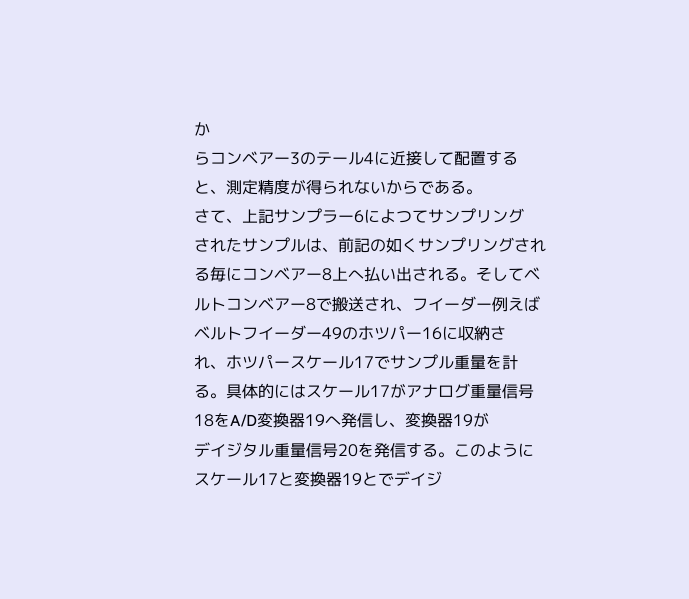か
らコンベアー3のテール4に近接して配置する
と、測定精度が得られないからである。
さて、上記サンプラー6によつてサンプリング
されたサンプルは、前記の如くサンプリングされ
る毎にコンベアー8上へ払い出される。そしてベ
ルトコンベアー8で搬送され、フイーダー例えば
ベルトフイーダー49のホツパー16に収納さ
れ、ホツパースケール17でサンプル重量を計
る。具体的にはスケール17がアナログ重量信号
18をA/D変換器19へ発信し、変換器19が
デイジタル重量信号20を発信する。このように
スケール17と変換器19とでデイジ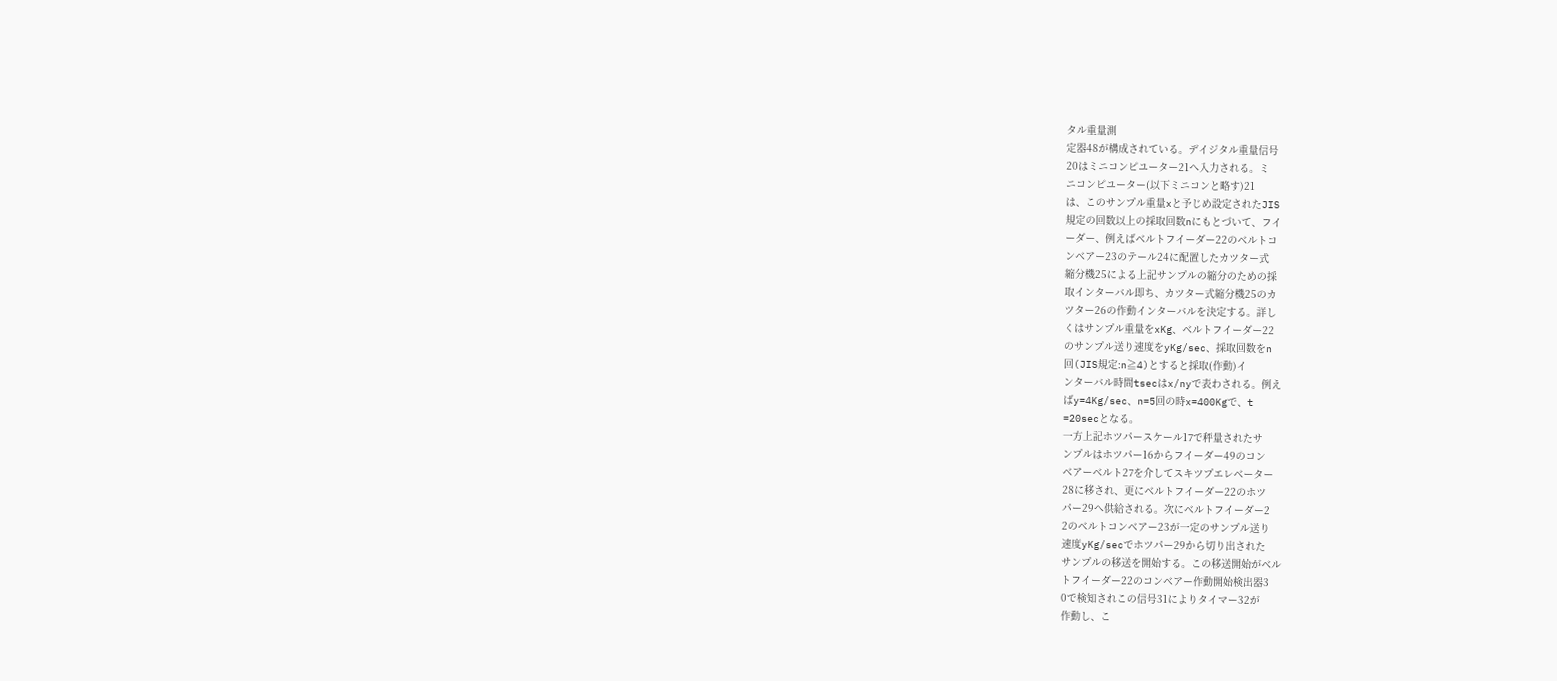タル重量測
定器48が構成されている。デイジタル重量信号
20はミニコンピユーター21へ入力される。ミ
ニコンピユーター(以下ミニコンと略す)21
は、このサンプル重量xと予じめ設定されたJIS
規定の回数以上の採取回数nにもとづいて、フイ
ーダー、例えばベルトフイーダー22のベルトコ
ンベアー23のテール24に配置したカツター式
縮分機25による上記サンプルの縮分のための採
取インターバル即ち、カツター式縮分機25のカ
ツター26の作動インターバルを決定する。詳し
くはサンプル重量をxKg、ベルトフイーダー22
のサンプル送り速度をyKg/sec、採取回数をn
回(JIS規定:n≧4)とすると採取(作動)イ
ンターバル時間tsecはx/nyで表わされる。例え
ばy=4Kg/sec、n=5回の時x=400Kgで、t
=20secとなる。
一方上記ホツパースケール17で秤量されたサ
ンプルはホツパー16からフイーダー49のコン
ベアーベルト27を介してスキツプエレベーター
28に移され、更にベルトフイーダー22のホツ
パー29へ供給される。次にベルトフイーダー2
2のベルトコンベアー23が一定のサンプル送り
速度yKg/secでホツパー29から切り出された
サンプルの移送を開始する。この移送開始がベル
トフイーダー22のコンベアー作動開始検出器3
0で検知されこの信号31によりタイマー32が
作動し、こ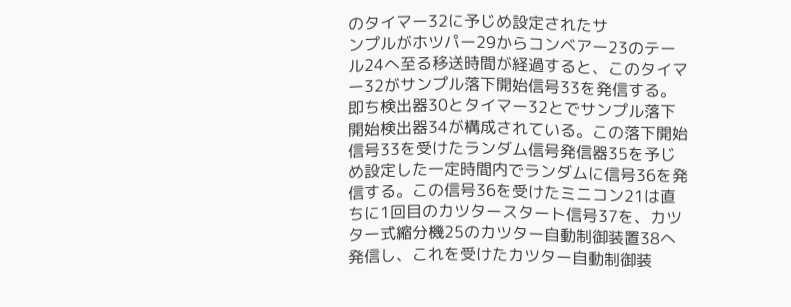のタイマー32に予じめ設定されたサ
ンプルがホツパー29からコンベアー23のテー
ル24へ至る移送時間が経過すると、このタイマ
ー32がサンプル落下開始信号33を発信する。
即ち検出器30とタイマー32とでサンプル落下
開始検出器34が構成されている。この落下開始
信号33を受けたランダム信号発信器35を予じ
め設定した一定時間内でランダムに信号36を発
信する。この信号36を受けたミニコン21は直
ちに1回目のカツタースタート信号37を、カツ
ター式縮分機25のカツター自動制御装置38へ
発信し、これを受けたカツター自動制御装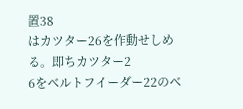置38
はカツター26を作動せしめる。即ちカツター2
6をベルトフイーダー22のベ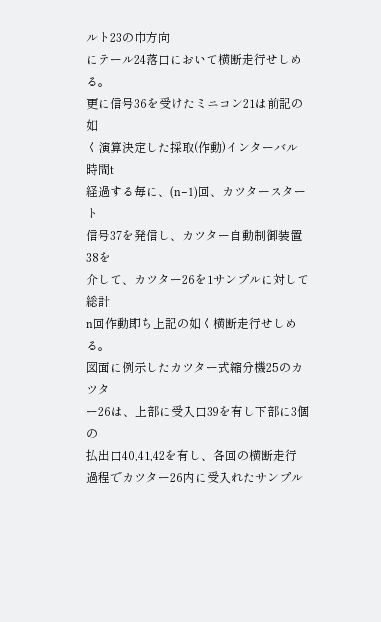ルト23の巾方向
にテール24落口において横断走行せしめる。
更に信号36を受けたミニコン21は前記の如
く演算決定した採取(作動)インターバル時間t
経過する毎に、(n−1)回、カツタースタート
信号37を発信し、カツター自動制御装置38を
介して、カツター26を1サンプルに対して総計
n回作動即ち上記の如く横断走行せしめる。
図面に例示したカツター式縮分機25のカツタ
ー26は、上部に受入口39を有し下部に3個の
払出口40,41,42を有し、各回の横断走行
過程でカツター26内に受入れたサンプル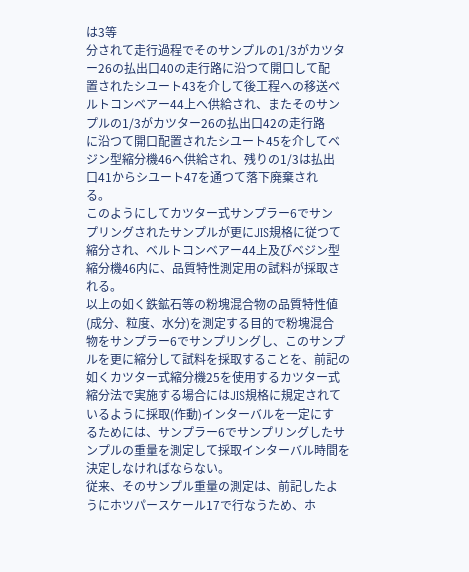は3等
分されて走行過程でそのサンプルの1/3がカツタ
ー26の払出口40の走行路に沿つて開口して配
置されたシユート43を介して後工程への移送ベ
ルトコンベアー44上へ供給され、またそのサン
プルの1/3がカツター26の払出口42の走行路
に沿つて開口配置されたシユート45を介してベ
ジン型縮分機46へ供給され、残りの1/3は払出
口41からシユート47を通つて落下廃棄され
る。
このようにしてカツター式サンプラー6でサン
プリングされたサンプルが更にJIS規格に従つて
縮分され、ベルトコンベアー44上及びベジン型
縮分機46内に、品質特性測定用の試料が採取さ
れる。
以上の如く鉄鉱石等の粉塊混合物の品質特性値
(成分、粒度、水分)を測定する目的で粉塊混合
物をサンプラー6でサンプリングし、このサンプ
ルを更に縮分して試料を採取することを、前記の
如くカツター式縮分機25を使用するカツター式
縮分法で実施する場合にはJIS規格に規定されて
いるように採取(作動)インターバルを一定にす
るためには、サンプラー6でサンプリングしたサ
ンプルの重量を測定して採取インターバル時間を
決定しなければならない。
従来、そのサンプル重量の測定は、前記したよ
うにホツパースケール17で行なうため、ホ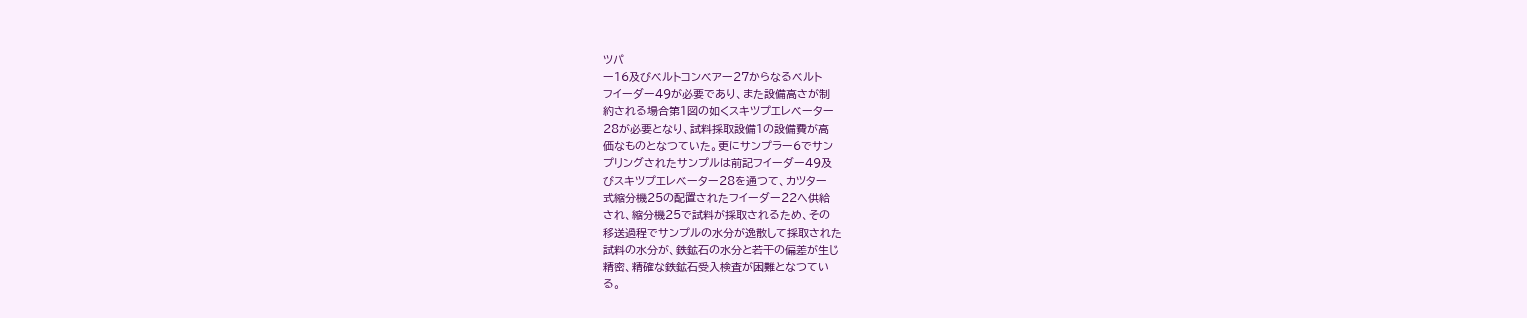ツパ
ー16及びベルトコンベアー27からなるベルト
フイーダー49が必要であり、また設備高さが制
約される場合第1図の如くスキツプエレベーター
28が必要となり、試料採取設備1の設備費が高
価なものとなつていた。更にサンプラー6でサン
プリングされたサンプルは前記フイーダー49及
びスキツプエレベーター28を通つて、カツター
式縮分機25の配置されたフイーダー22へ供給
され、縮分機25で試料が採取されるため、その
移送過程でサンプルの水分が逸散して採取された
試料の水分が、鉄鉱石の水分と若干の偏差が生じ
精密、精確な鉄鉱石受入検査が困難となつてい
る。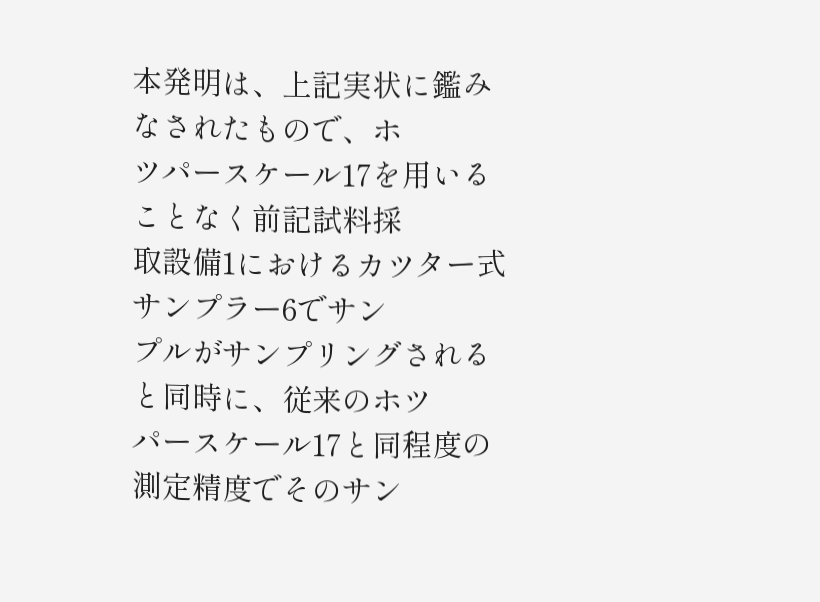本発明は、上記実状に鑑みなされたもので、ホ
ツパースケール17を用いることなく前記試料採
取設備1におけるカツター式サンプラー6でサン
プルがサンプリングされると同時に、従来のホツ
パースケール17と同程度の測定精度でそのサン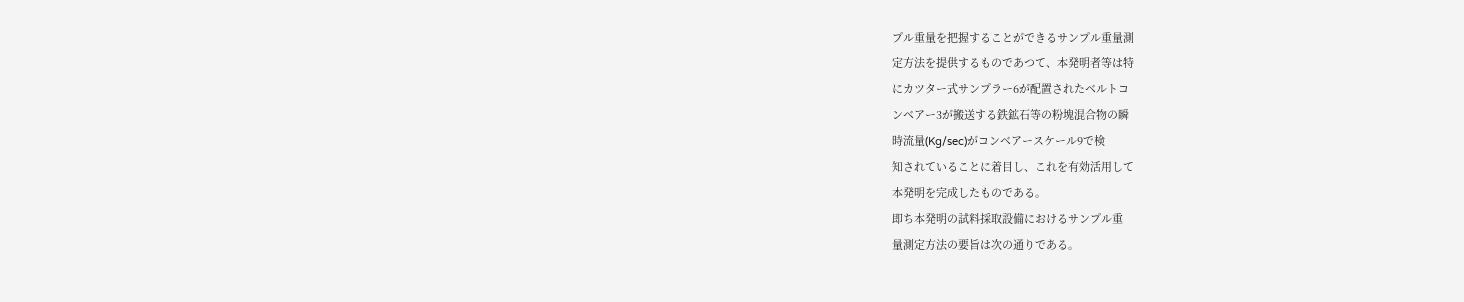プル重量を把握することができるサンプル重量測
定方法を提供するものであつて、本発明者等は特
にカツター式サンプラー6が配置されたベルトコ
ンベアー3が搬送する鉄鉱石等の粉塊混合物の瞬
時流量(Kg/sec)がコンベアースケール9で検
知されていることに着目し、これを有効活用して
本発明を完成したものである。
即ち本発明の試料採取設備におけるサンプル重
量測定方法の要旨は次の通りである。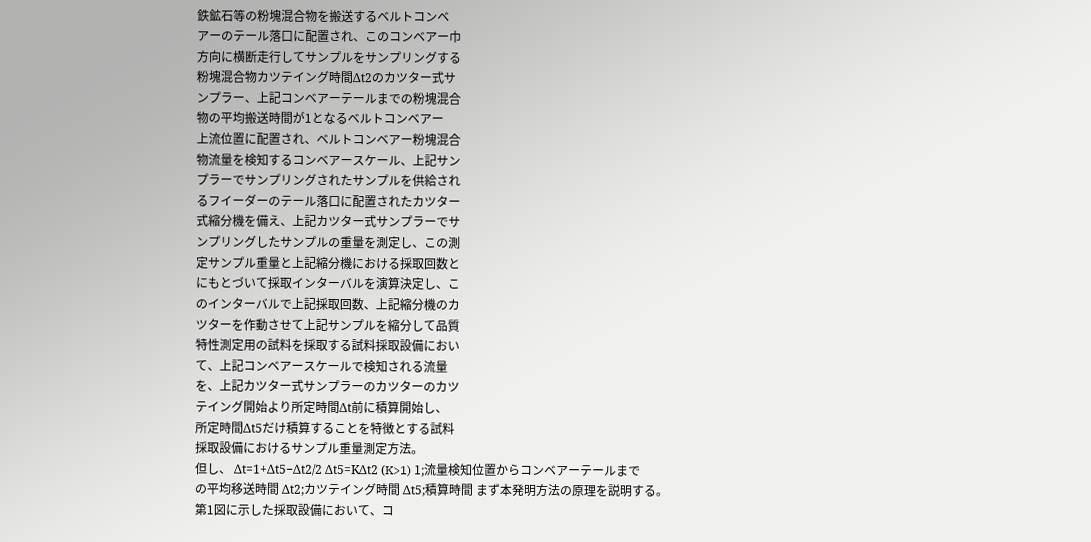鉄鉱石等の粉塊混合物を搬送するベルトコンベ
アーのテール落口に配置され、このコンベアー巾
方向に横断走行してサンプルをサンプリングする
粉塊混合物カツテイング時間Δt2のカツター式サ
ンプラー、上記コンベアーテールまでの粉塊混合
物の平均搬送時間が1となるベルトコンベアー
上流位置に配置され、ベルトコンベアー粉塊混合
物流量を検知するコンベアースケール、上記サン
プラーでサンプリングされたサンプルを供給され
るフイーダーのテール落口に配置されたカツター
式縮分機を備え、上記カツター式サンプラーでサ
ンプリングしたサンプルの重量を測定し、この測
定サンプル重量と上記縮分機における採取回数と
にもとづいて採取インターバルを演算決定し、こ
のインターバルで上記採取回数、上記縮分機のカ
ツターを作動させて上記サンプルを縮分して品質
特性測定用の試料を採取する試料採取設備におい
て、上記コンベアースケールで検知される流量
を、上記カツター式サンプラーのカツターのカツ
テイング開始より所定時間Δt前に積算開始し、
所定時間Δt5だけ積算することを特徴とする試料
採取設備におけるサンプル重量測定方法。
但し、 Δt=1+Δt5−Δt2/2 Δt5=KΔt2 (K>1) 1;流量検知位置からコンベアーテールまで
の平均移送時間 Δt2;カツテイング時間 Δt5;積算時間 まず本発明方法の原理を説明する。
第1図に示した採取設備において、コ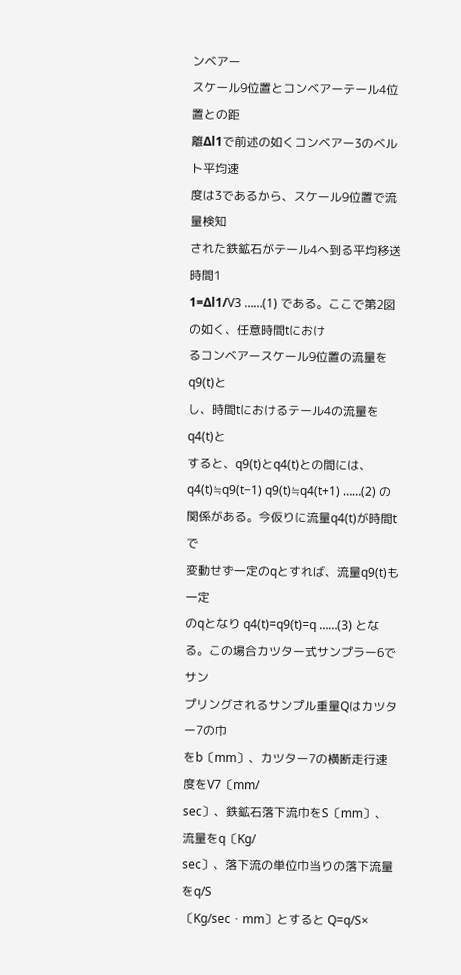ンベアー
スケール9位置とコンベアーテール4位置との距
離Δl1で前述の如くコンベアー3のベルト平均速
度は3であるから、スケール9位置で流量検知
された鉄鉱石がテール4へ到る平均移送時間1
1=Δl1/V3 ……(1) である。ここで第2図の如く、任意時間tにおけ
るコンベアースケール9位置の流量をq9(t)と
し、時間tにおけるテール4の流量をq4(t)と
すると、q9(t)とq4(t)との間には、 q4(t)≒q9(t−1) q9(t)≒q4(t+1) ……(2) の関係がある。今仮りに流量q4(t)が時間tで
変動せず一定のqとすれば、流量q9(t)も一定
のqとなり q4(t)=q9(t)=q ……(3) となる。この場合カツター式サンプラー6でサン
プリングされるサンプル重量Qはカツター7の巾
をb〔mm〕、カツター7の横断走行速度をV7〔mm/
sec〕、鉄鉱石落下流巾をS〔mm〕、流量をq〔Kg/
sec〕、落下流の単位巾当りの落下流量をq/S
〔Kg/sec・mm〕とすると Q=q/S×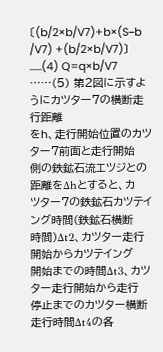〔(b/2×b/V7)+b×(S−b
/V7) +(b/2×b/V7)〕 ……(4) Q=q×b/V7 ……(5) 第2図に示すようにカツター7の横断走行距離
をh、走行開始位置のカツター7前面と走行開始
側の鉄鉱石流エツジとの距離をΔhとすると、カ
ツター7の鉄鉱石カツテイング時間(鉄鉱石横断
時間)Δt2、カツター走行開始からカツテイング
開始までの時間Δt3、カツター走行開始から走行
停止までのカツター横断走行時間Δt4の各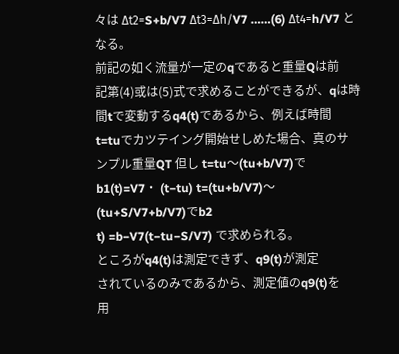々は Δt2=S+b/V7 Δt3=Δh/V7 ……(6) Δt4=h/V7 となる。
前記の如く流量が一定のqであると重量Qは前
記第(4)或は(5)式で求めることができるが、qは時
間tで変動するq4(t)であるから、例えば時間
t=tuでカツテイング開始せしめた場合、真のサ
ンプル重量QT 但し t=tu〜(tu+b/V7)でb1(t)=V7・ (t−tu) t=(tu+b/V7)〜(tu+S/V7+b/V7)でb2
t) =b−V7(t−tu−S/V7) で求められる。
ところがq4(t)は測定できず、q9(t)が測定
されているのみであるから、測定値のq9(t)を
用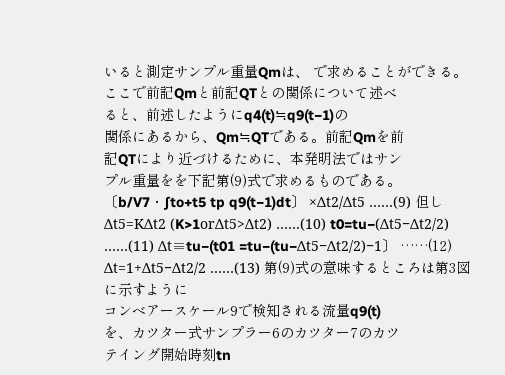いると測定サンプル重量Qmは、 で求めることができる。
ここで前記Qmと前記QTとの関係について述べ
ると、前述したようにq4(t)≒q9(t−1)の
関係にあるから、Qm≒QTである。前記Qmを前
記QTにより近づけるために、本発明法ではサン
プル重量をを下記第(9)式で求めるものである。
〔b/V7・∫to+t5 tp q9(t−1)dt〕 ×Δt2/Δt5 ……(9) 但しΔt5=KΔt2 (K>1orΔt5>Δt2) ……(10) t0=tu−(Δt5−Δt2/2) ……(11) Δt≡tu−(t01 =tu−(tu−Δt5−Δt2/2)−1〕 ……(12) Δt=1+Δt5−Δt2/2 ……(13) 第(9)式の意味するところは第3図に示すように
コンベアースケール9で検知される流量q9(t)
を、カツター式サンプラー6のカツター7のカツ
テイング開始時刻tn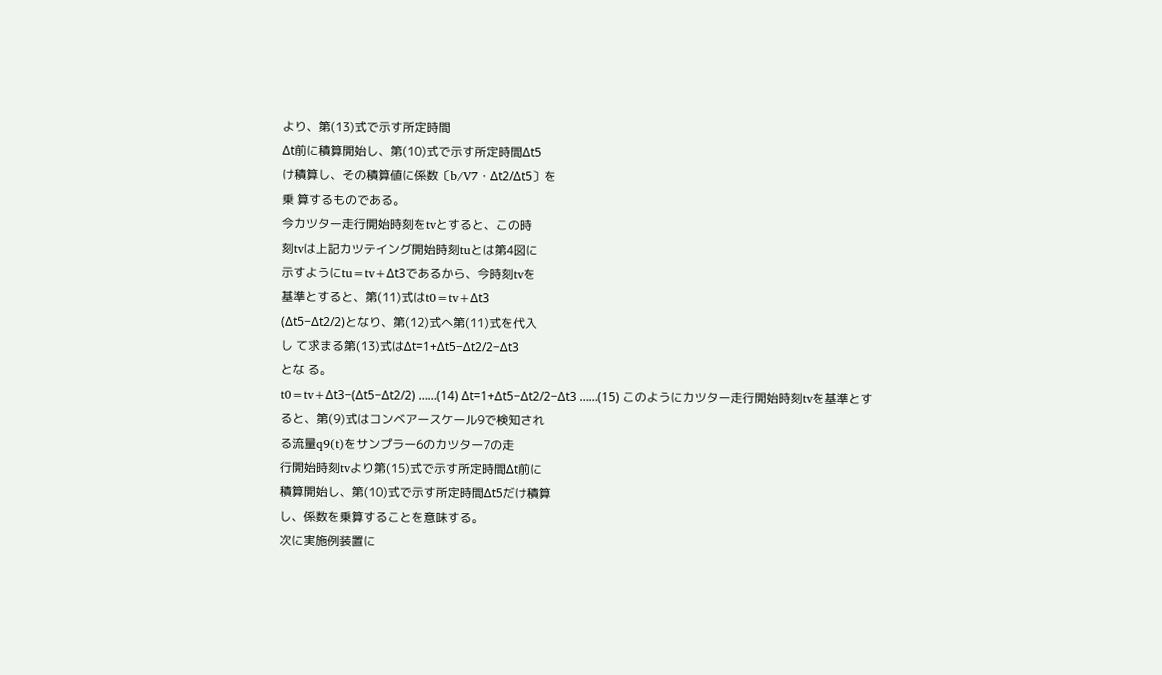より、第(13)式で示す所定時間
Δt前に積算開始し、第(10)式で示す所定時間Δt5
け積算し、その積算値に係数〔b/V7・Δt2/Δt5〕を
乗 算するものである。
今カツター走行開始時刻をtvとすると、この時
刻tvは上記カツテイング開始時刻tuとは第4図に
示すようにtu=tv+Δt3であるから、今時刻tvを
基準とすると、第(11)式はt0=tv+Δt3
(Δt5−Δt2/2)となり、第(12)式へ第(11)式を代入
し て求まる第(13)式はΔt=1+Δt5−Δt2/2−Δt3
とな る。
t0=tv+Δt3−(Δt5−Δt2/2) ……(14) Δt=1+Δt5−Δt2/2−Δt3 ……(15) このようにカツター走行開始時刻tvを基準とす
ると、第(9)式はコンベアースケール9で検知され
る流量q9(t)をサンプラー6のカツター7の走
行開始時刻tvより第(15)式で示す所定時間Δt前に
積算開始し、第(10)式で示す所定時間Δt5だけ積算
し、係数を乗算することを意味する。
次に実施例装置に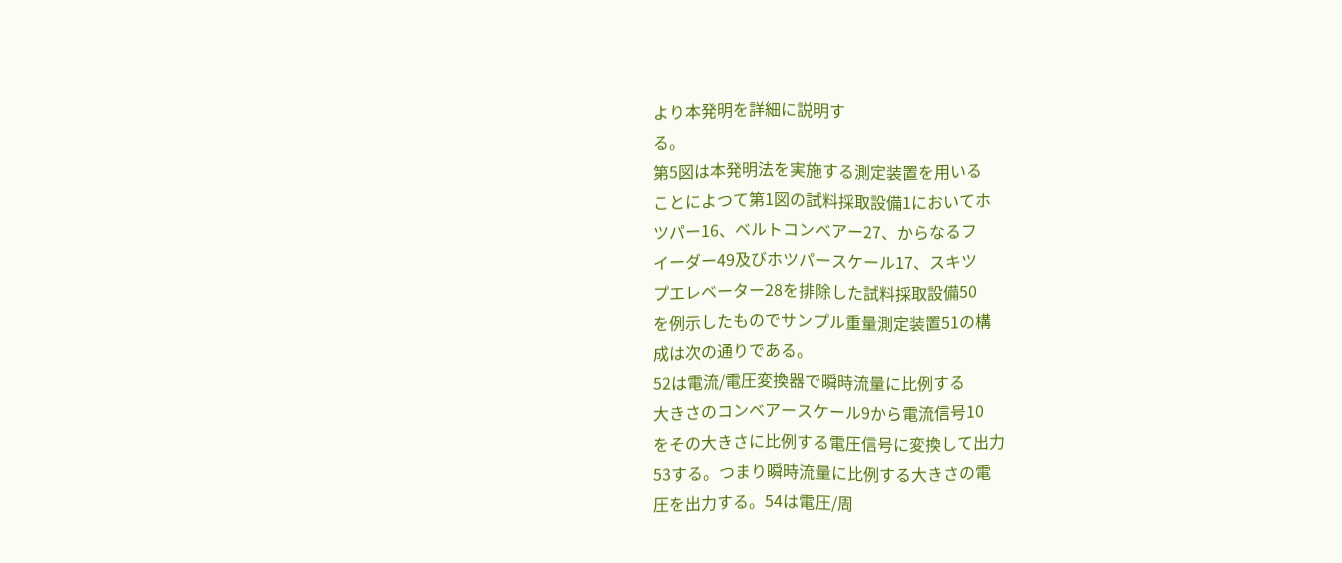より本発明を詳細に説明す
る。
第5図は本発明法を実施する測定装置を用いる
ことによつて第1図の試料採取設備1においてホ
ツパー16、ベルトコンベアー27、からなるフ
イーダー49及びホツパースケール17、スキツ
プエレベーター28を排除した試料採取設備50
を例示したものでサンプル重量測定装置51の構
成は次の通りである。
52は電流/電圧変換器で瞬時流量に比例する
大きさのコンベアースケール9から電流信号10
をその大きさに比例する電圧信号に変換して出力
53する。つまり瞬時流量に比例する大きさの電
圧を出力する。54は電圧/周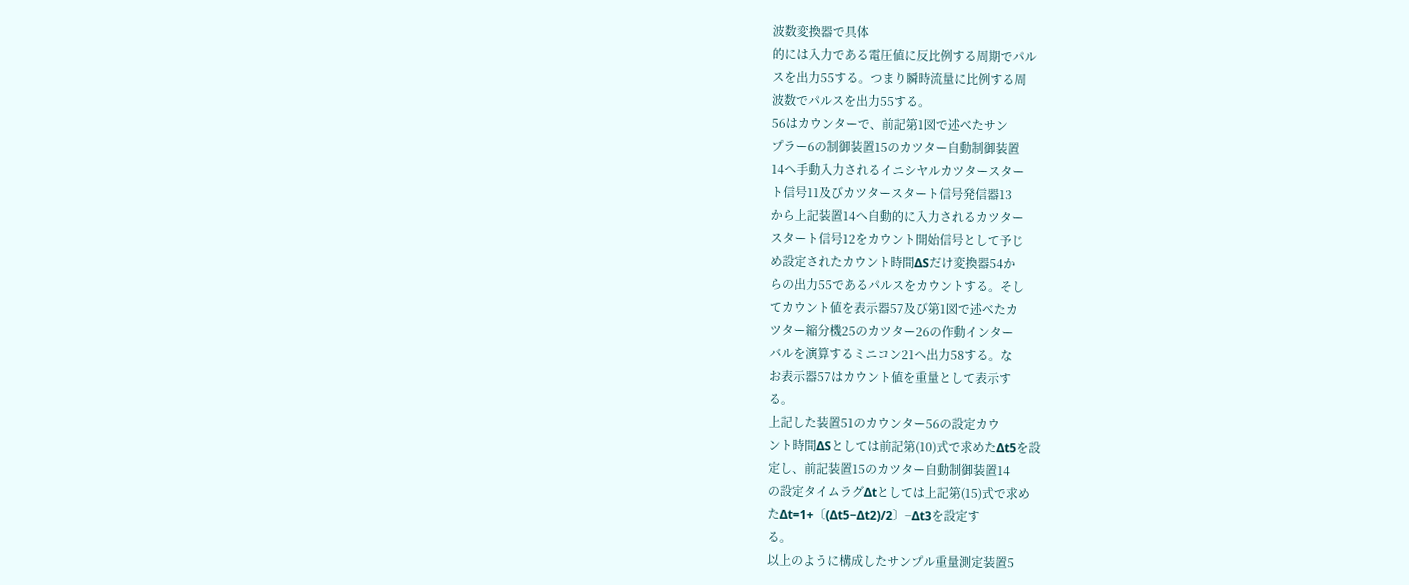波数変換器で具体
的には入力である電圧値に反比例する周期でパル
スを出力55する。つまり瞬時流量に比例する周
波数でパルスを出力55する。
56はカウンターで、前記第1図で述べたサン
プラー6の制御装置15のカツター自動制御装置
14へ手動入力されるイニシヤルカツタースター
ト信号11及びカツタースタート信号発信器13
から上記装置14へ自動的に入力されるカツター
スタート信号12をカウント開始信号として予じ
め設定されたカウント時間ΔSだけ変換器54か
らの出力55であるパルスをカウントする。そし
てカウント値を表示器57及び第1図で述べたカ
ツター縮分機25のカツター26の作動インター
バルを演算するミニコン21へ出力58する。な
お表示器57はカウント値を重量として表示す
る。
上記した装置51のカウンター56の設定カウ
ント時間ΔSとしては前記第(10)式で求めたΔt5を設
定し、前記装置15のカツター自動制御装置14
の設定タイムラグΔtとしては上記第(15)式で求め
たΔt=1+〔(Δt5−Δt2)/2〕−Δt3を設定す
る。
以上のように構成したサンプル重量測定装置5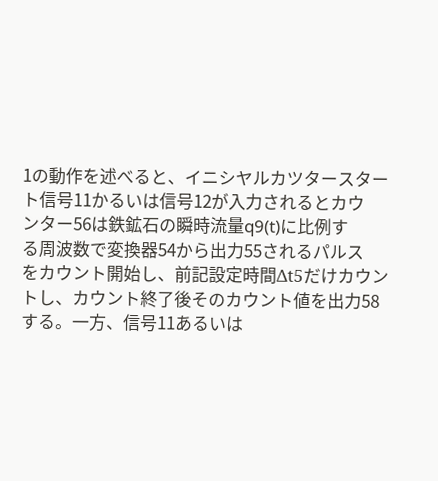1の動作を述べると、イニシヤルカツタースター
ト信号11かるいは信号12が入力されるとカウ
ンター56は鉄鉱石の瞬時流量q9(t)に比例す
る周波数で変換器54から出力55されるパルス
をカウント開始し、前記設定時間Δt5だけカウン
トし、カウント終了後そのカウント値を出力58
する。一方、信号11あるいは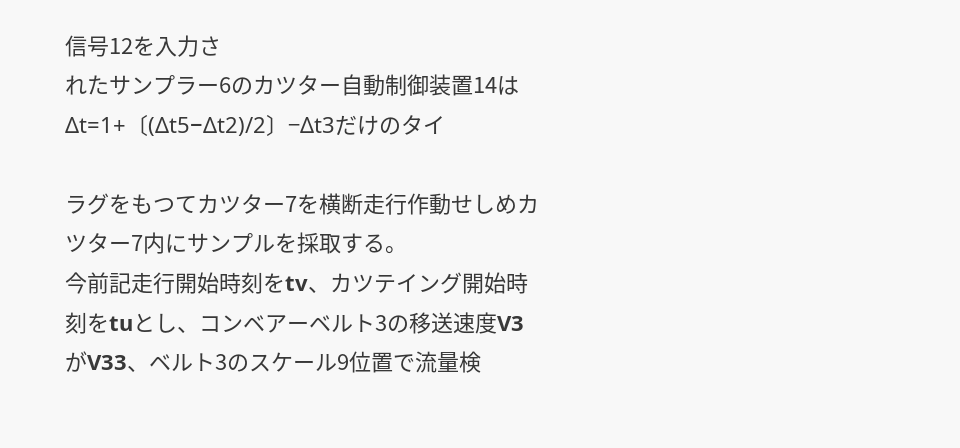信号12を入力さ
れたサンプラー6のカツター自動制御装置14は
Δt=1+〔(Δt5−Δt2)/2〕−Δt3だけのタイ

ラグをもつてカツター7を横断走行作動せしめカ
ツター7内にサンプルを採取する。
今前記走行開始時刻をtv、カツテイング開始時
刻をtuとし、コンベアーベルト3の移送速度V3
がV33、ベルト3のスケール9位置で流量検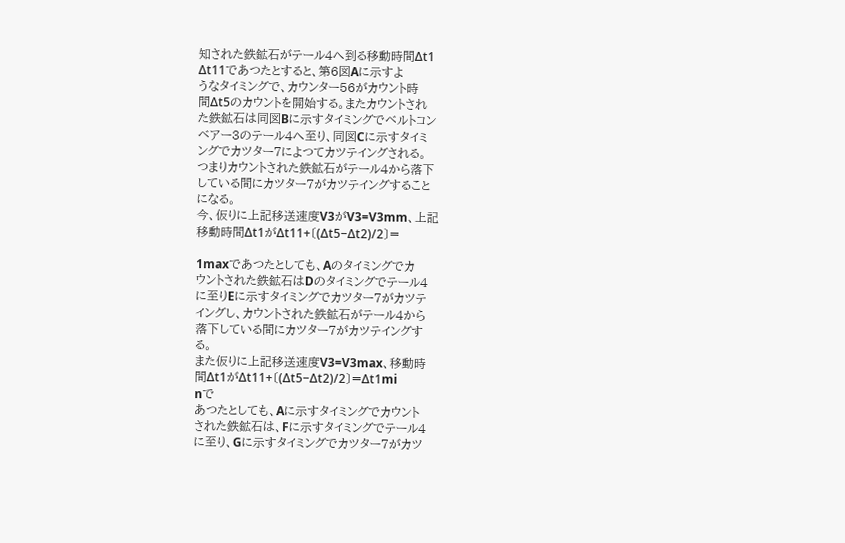知された鉄鉱石がテール4へ到る移動時間Δt1
Δt11であつたとすると、第6図Aに示すよ
うなタイミングで、カウンター56がカウント時
間Δt5のカウントを開始する。またカウントされ
た鉄鉱石は同図Bに示すタイミングでベルトコン
ベアー3のテール4へ至り、同図Cに示すタイミ
ングでカツター7によつてカツテイングされる。
つまりカウントされた鉄鉱石がテール4から落下
している間にカツター7がカツテイングすること
になる。
今、仮りに上記移送速度V3がV3=V3mm、上記
移動時間Δt1がΔt11+〔(Δt5−Δt2)/2〕=

1maxであつたとしても、Aのタイミングでカ
ウントされた鉄鉱石はDのタイミングでテール4
に至りEに示すタイミングでカツター7がカツテ
イングし、カウントされた鉄鉱石がテール4から
落下している間にカツター7がカツテイングす
る。
また仮りに上記移送速度V3=V3max、移動時
間Δt1がΔt11+〔(Δt5−Δt2)/2〕=Δt1mi
nで
あつたとしても、Aに示すタイミングでカウント
された鉄鉱石は、Fに示すタイミングでテール4
に至り、Gに示すタイミングでカツター7がカツ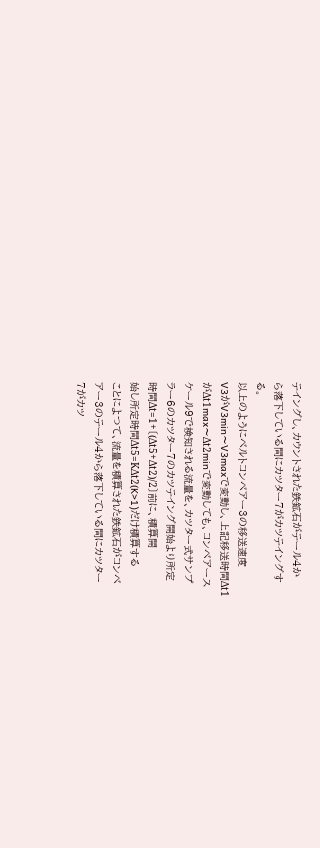テイングし、カウントされた鉄鉱石がテール4か
ら落下している間にカツター7がカツテイングす
る。
以上のようにベルトコンベアー3の移送速度
V3がV3min〜V3maxで変動し、上記移送時間Δt1
がΔt1max〜Δt2minで変動しても、コンベアース
ケール9で検知される流量を、カツター式サンプ
ラー6のカツター7のカツテイング開始より所定
時間Δt=1+〔(Δt5+Δt2)/2〕前に、積算開
始し所定時間Δt5=KΔt2(K>1)だけ積算する
ことによつて、流量を積算された鉄鉱石がコンベ
アー3のテール4から落下している間にカツター
7がカツ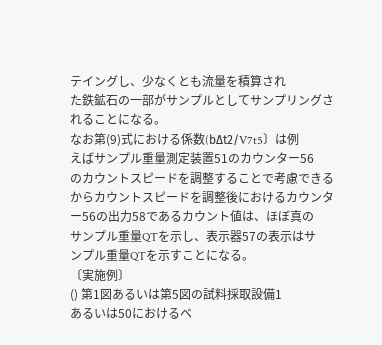テイングし、少なくとも流量を積算され
た鉄鉱石の一部がサンプルとしてサンプリングさ
れることになる。
なお第(9)式における係数(bΔt2/V7t5〕は例
えばサンプル重量測定装置51のカウンター56
のカウントスピードを調整することで考慮できる
からカウントスピードを調整後におけるカウンタ
ー56の出力58であるカウント値は、ほぼ真の
サンプル重量QTを示し、表示器57の表示はサ
ンプル重量QTを示すことになる。
〔実施例〕
() 第1図あるいは第5図の試料採取設備1
あるいは50におけるベ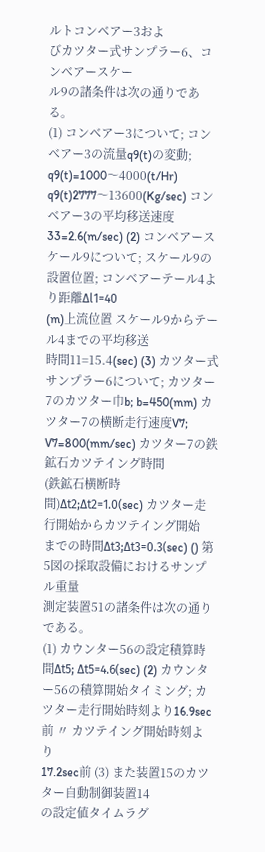ルトコンベアー3およ
びカツター式サンプラー6、コンベアースケー
ル9の諸条件は次の通りである。
(1) コンベアー3について; コンベアー3の流量q9(t)の変動; q9(t)=1000〜4000(t/Hr) q9(t)2777〜13600(Kg/sec) コンベアー3の平均移送速度33=2.6(m/sec) (2) コンベアースケール9について; スケール9の設置位置; コンベアーテール4より距離Δl1=40
(m)上流位置 スケール9からテール4までの平均移送
時間11=15.4(sec) (3) カツター式サンプラー6について; カツター7のカツター巾b; b=450(mm) カツター7の横断走行速度V7; V7=800(mm/sec) カツター7の鉄鉱石カツテイング時間
(鉄鉱石横断時間)Δt2;Δt2=1.0(sec) カツター走行開始からカツテイング開始
までの時間Δt3;Δt3=0.3(sec) () 第5図の採取設備におけるサンプル重量
測定装置51の諸条件は次の通りである。
(1) カウンター56の設定積算時間Δt5; Δt5=4.6(sec) (2) カウンター56の積算開始タイミング; カツター走行開始時刻より16.9sec前 〃 カツテイング開始時刻より
17.2sec前 (3) また装置15のカツター自動制御装置14
の設定値タイムラグ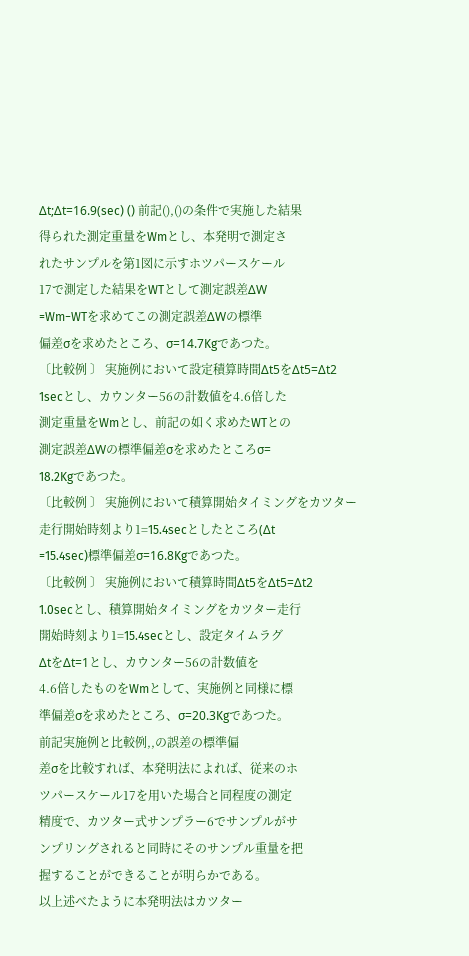Δt;Δt=16.9(sec) () 前記(),()の条件で実施した結果
得られた測定重量をWmとし、本発明で測定さ
れたサンプルを第1図に示すホツパースケール
17で測定した結果をWTとして測定誤差ΔW
=Wm−WTを求めてこの測定誤差ΔWの標準
偏差σを求めたところ、σ=14.7Kgであつた。
〔比較例 〕 実施例において設定積算時間Δt5をΔt5=Δt2
1secとし、カウンター56の計数値を4.6倍した
測定重量をWmとし、前記の如く求めたWTとの
測定誤差ΔWの標準偏差σを求めたところσ=
18.2Kgであつた。
〔比較例 〕 実施例において積算開始タイミングをカツター
走行開始時刻より1=15.4secとしたところ(Δt
=15.4sec)標準偏差σ=16.8Kgであつた。
〔比較例 〕 実施例において積算時間Δt5をΔt5=Δt2
1.0secとし、積算開始タイミングをカツター走行
開始時刻より1=15.4secとし、設定タイムラグ
ΔtをΔt=1とし、カウンター56の計数値を
4.6倍したものをWmとして、実施例と同様に標
準偏差σを求めたところ、σ=20.3Kgであつた。
前記実施例と比較例,,の誤差の標準偏
差σを比較すれば、本発明法によれば、従来のホ
ツパースケール17を用いた場合と同程度の測定
精度で、カツター式サンプラー6でサンプルがサ
ンプリングされると同時にそのサンプル重量を把
握することができることが明らかである。
以上述べたように本発明法はカツター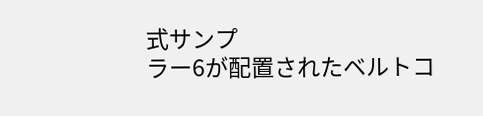式サンプ
ラー6が配置されたベルトコ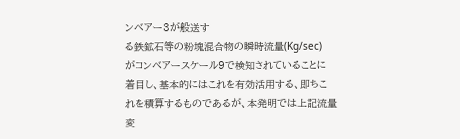ンベアー3が般送す
る鉄鉱石等の粉塊混合物の瞬時流量(Kg/sec)
がコンベアースケール9で検知されていることに
着目し、基本的にはこれを有効活用する、即ちこ
れを積算するものであるが、本発明では上記流量
変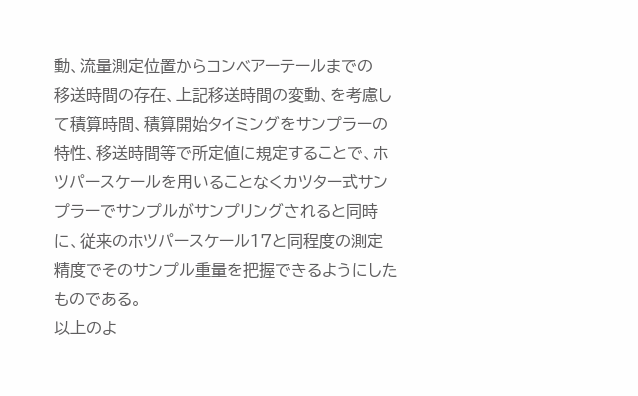動、流量測定位置からコンベアーテールまでの
移送時間の存在、上記移送時間の変動、を考慮し
て積算時間、積算開始タイミングをサンプラーの
特性、移送時間等で所定値に規定することで、ホ
ツパースケールを用いることなくカツター式サン
プラーでサンプルがサンプリングされると同時
に、従来のホツパースケール17と同程度の測定
精度でそのサンプル重量を把握できるようにした
ものである。
以上のよ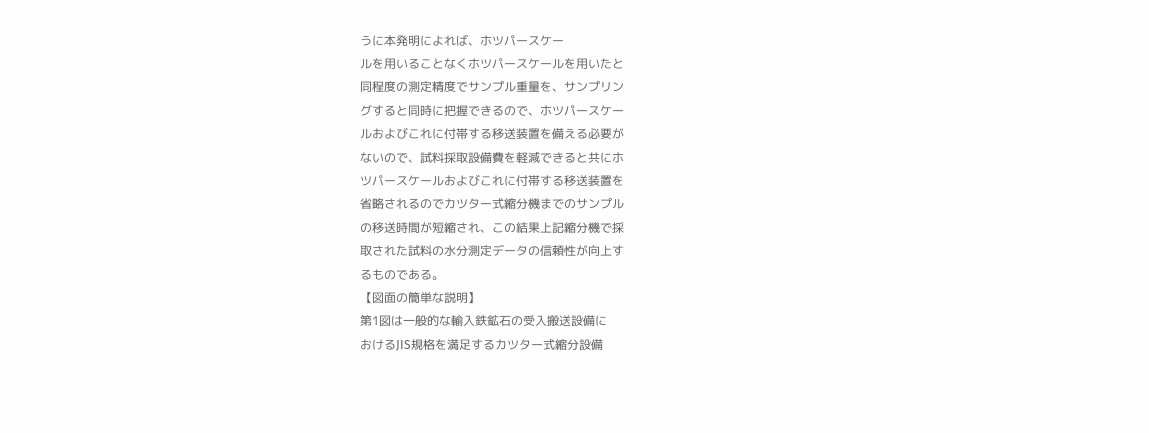うに本発明によれば、ホツパースケー
ルを用いることなくホツパースケールを用いたと
同程度の測定精度でサンプル重量を、サンプリン
グすると同時に把握できるので、ホツパースケー
ルおよびこれに付帯する移送装置を備える必要が
ないので、試料採取設備費を軽減できると共にホ
ツパースケールおよびこれに付帯する移送装置を
省略されるのでカツター式縮分機までのサンプル
の移送時間が短縮され、この結果上記縮分機で採
取された試料の水分測定データの信頼性が向上す
るものである。
【図面の簡単な説明】
第1図は一般的な輸入鉄鉱石の受入搬送設備に
おけるJIS規格を満足するカツター式縮分設備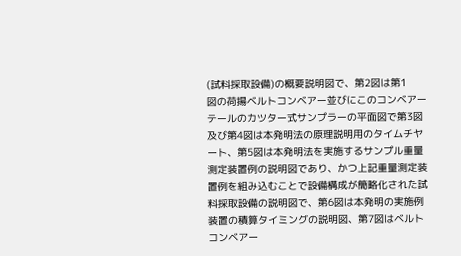(試料採取設備)の概要説明図で、第2図は第1
図の荷揚ベルトコンベアー並びにこのコンベアー
テールのカツター式サンプラーの平面図で第3図
及び第4図は本発明法の原理説明用のタイムチヤ
ート、第5図は本発明法を実施するサンプル重量
測定装置例の説明図であり、かつ上記重量測定装
置例を組み込むことで設備構成が簡略化された試
料採取設備の説明図で、第6図は本発明の実施例
装置の積算タイミングの説明図、第7図はベルト
コンベアー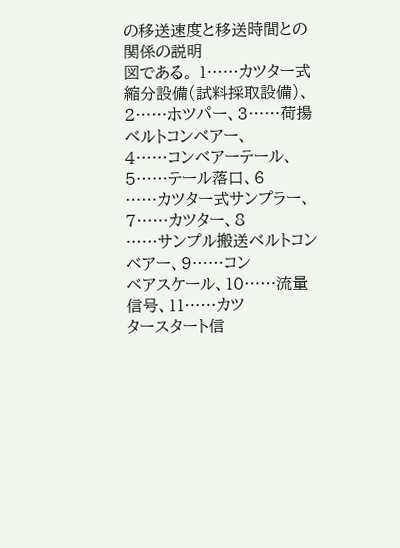の移送速度と移送時間との関係の説明
図である。 1……カツター式縮分設備(試料採取設備)、
2……ホツパー、3……荷揚ベルトコンベアー、
4……コンベアーテール、5……テール落口、6
……カツター式サンプラー、7……カツター、8
……サンプル搬送ベルトコンベアー、9……コン
ベアスケール、10……流量信号、11……カツ
タースタート信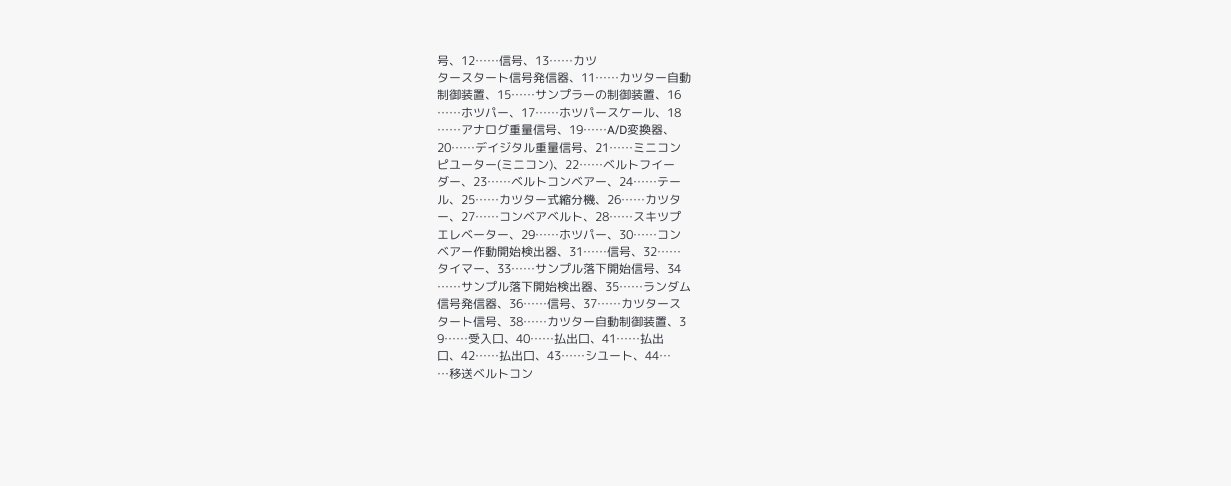号、12……信号、13……カツ
タースタート信号発信器、11……カツター自動
制御装置、15……サンプラーの制御装置、16
……ホツパー、17……ホツパースケール、18
……アナログ重量信号、19……A/D変換器、
20……デイジタル重量信号、21……ミニコン
ピユーター(ミニコン)、22……ベルトフイー
ダー、23……ベルトコンベアー、24……テー
ル、25……カツター式縮分機、26……カツタ
ー、27……コンベアベルト、28……スキツプ
エレベーター、29……ホツパー、30……コン
ベアー作動開始検出器、31……信号、32……
タイマー、33……サンプル落下開始信号、34
……サンプル落下開始検出器、35……ランダム
信号発信器、36……信号、37……カツタース
タート信号、38……カツター自動制御装置、3
9……受入口、40……払出口、41……払出
口、42……払出口、43……シユート、44…
…移送ベルトコン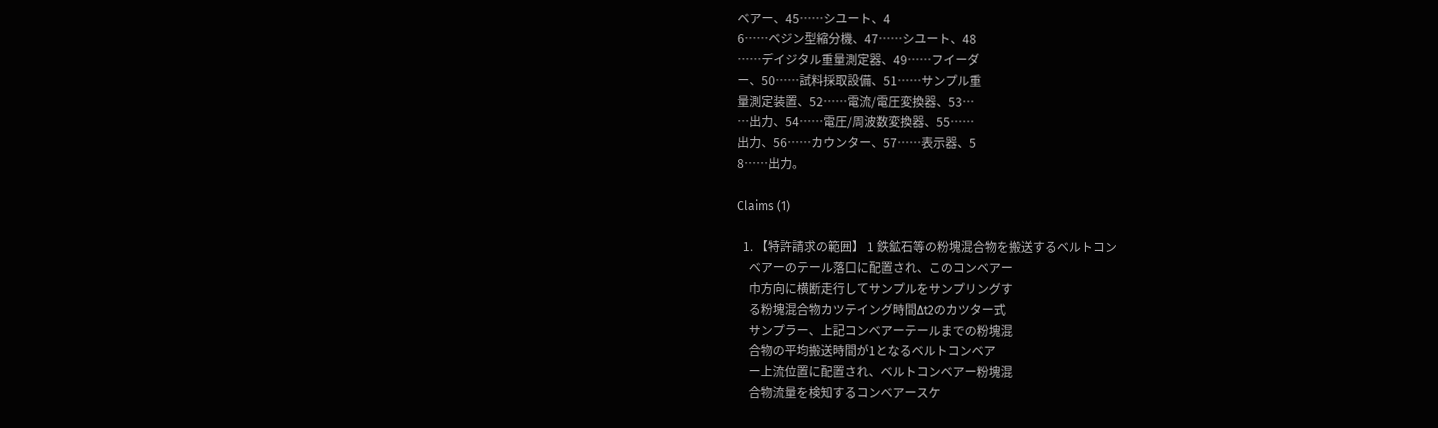ベアー、45……シユート、4
6……ベジン型縮分機、47……シユート、48
……デイジタル重量測定器、49……フイーダ
ー、50……試料採取設備、51……サンプル重
量測定装置、52……電流/電圧変換器、53…
…出力、54……電圧/周波数変換器、55……
出力、56……カウンター、57……表示器、5
8……出力。

Claims (1)

  1. 【特許請求の範囲】 1 鉄鉱石等の粉塊混合物を搬送するベルトコン
    ベアーのテール落口に配置され、このコンベアー
    巾方向に横断走行してサンプルをサンプリングす
    る粉塊混合物カツテイング時間Δt2のカツター式
    サンプラー、上記コンベアーテールまでの粉塊混
    合物の平均搬送時間が1となるベルトコンベア
    ー上流位置に配置され、ベルトコンベアー粉塊混
    合物流量を検知するコンベアースケ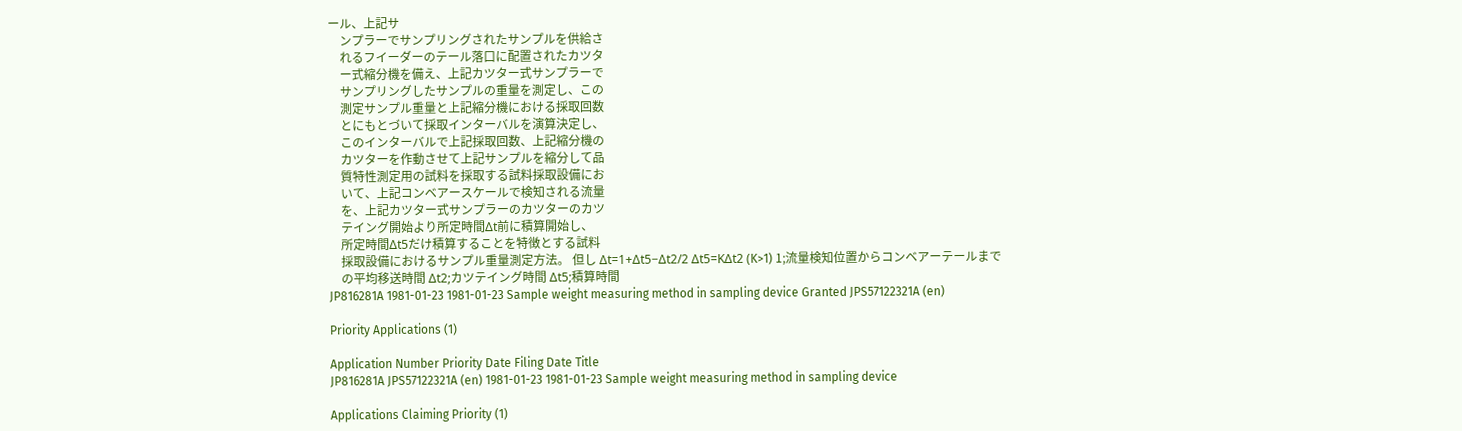ール、上記サ
    ンプラーでサンプリングされたサンプルを供給さ
    れるフイーダーのテール落口に配置されたカツタ
    ー式縮分機を備え、上記カツター式サンプラーで
    サンプリングしたサンプルの重量を測定し、この
    測定サンプル重量と上記縮分機における採取回数
    とにもとづいて採取インターバルを演算決定し、
    このインターバルで上記採取回数、上記縮分機の
    カツターを作動させて上記サンプルを縮分して品
    質特性測定用の試料を採取する試料採取設備にお
    いて、上記コンベアースケールで検知される流量
    を、上記カツター式サンプラーのカツターのカツ
    テイング開始より所定時間Δt前に積算開始し、
    所定時間Δt5だけ積算することを特徴とする試料
    採取設備におけるサンプル重量測定方法。 但し Δt=1+Δt5−Δt2/2 Δt5=KΔt2 (K>1) 1;流量検知位置からコンベアーテールまで
    の平均移送時間 Δt2;カツテイング時間 Δt5;積算時間
JP816281A 1981-01-23 1981-01-23 Sample weight measuring method in sampling device Granted JPS57122321A (en)

Priority Applications (1)

Application Number Priority Date Filing Date Title
JP816281A JPS57122321A (en) 1981-01-23 1981-01-23 Sample weight measuring method in sampling device

Applications Claiming Priority (1)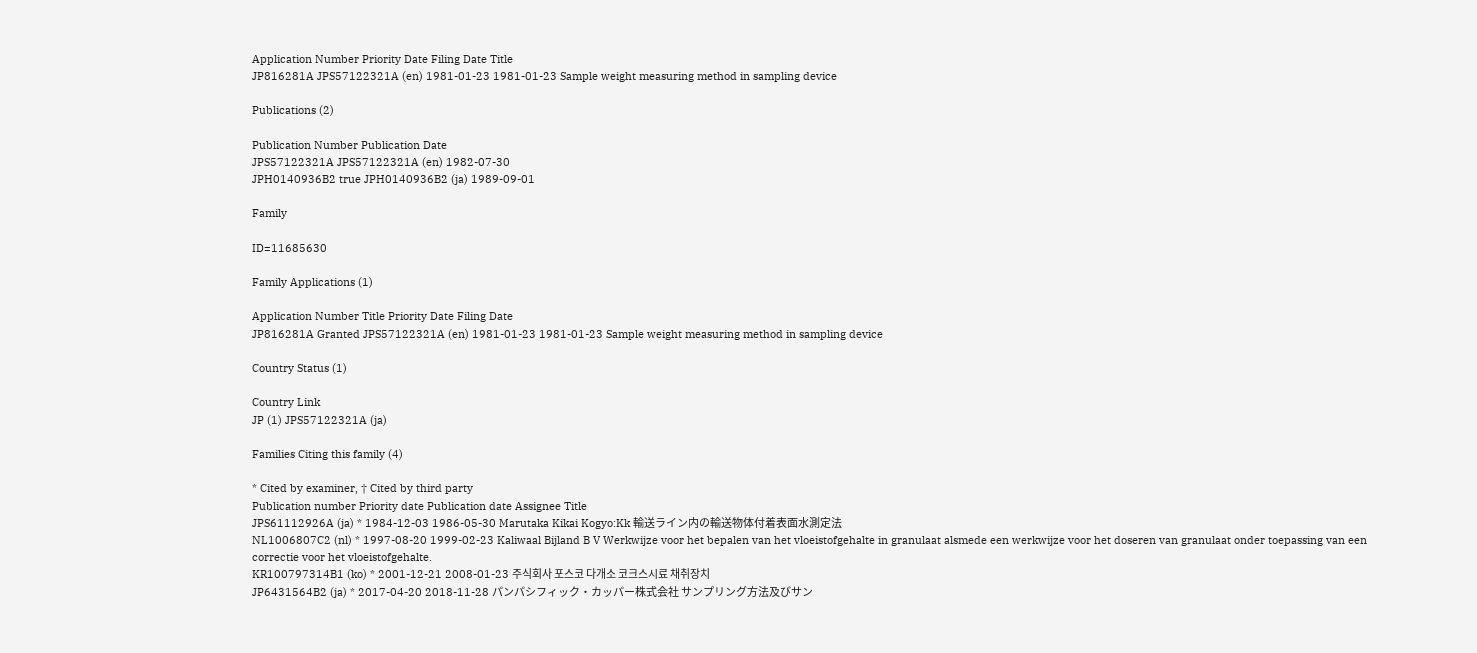Application Number Priority Date Filing Date Title
JP816281A JPS57122321A (en) 1981-01-23 1981-01-23 Sample weight measuring method in sampling device

Publications (2)

Publication Number Publication Date
JPS57122321A JPS57122321A (en) 1982-07-30
JPH0140936B2 true JPH0140936B2 (ja) 1989-09-01

Family

ID=11685630

Family Applications (1)

Application Number Title Priority Date Filing Date
JP816281A Granted JPS57122321A (en) 1981-01-23 1981-01-23 Sample weight measuring method in sampling device

Country Status (1)

Country Link
JP (1) JPS57122321A (ja)

Families Citing this family (4)

* Cited by examiner, † Cited by third party
Publication number Priority date Publication date Assignee Title
JPS61112926A (ja) * 1984-12-03 1986-05-30 Marutaka Kikai Kogyo:Kk 輸送ライン内の輸送物体付着表面水測定法
NL1006807C2 (nl) * 1997-08-20 1999-02-23 Kaliwaal Bijland B V Werkwijze voor het bepalen van het vloeistofgehalte in granulaat alsmede een werkwijze voor het doseren van granulaat onder toepassing van een correctie voor het vloeistofgehalte.
KR100797314B1 (ko) * 2001-12-21 2008-01-23 주식회사 포스코 다개소 코크스시료 채취장치
JP6431564B2 (ja) * 2017-04-20 2018-11-28 パンパシフィック・カッパー株式会社 サンプリング方法及びサン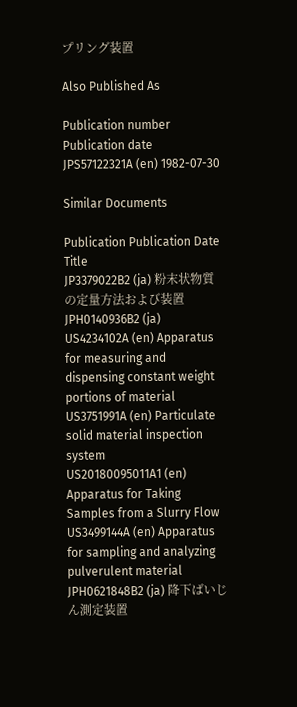プリング装置

Also Published As

Publication number Publication date
JPS57122321A (en) 1982-07-30

Similar Documents

Publication Publication Date Title
JP3379022B2 (ja) 粉末状物質の定量方法および装置
JPH0140936B2 (ja)
US4234102A (en) Apparatus for measuring and dispensing constant weight portions of material
US3751991A (en) Particulate solid material inspection system
US20180095011A1 (en) Apparatus for Taking Samples from a Slurry Flow
US3499144A (en) Apparatus for sampling and analyzing pulverulent material
JPH0621848B2 (ja) 降下ばいじん測定装置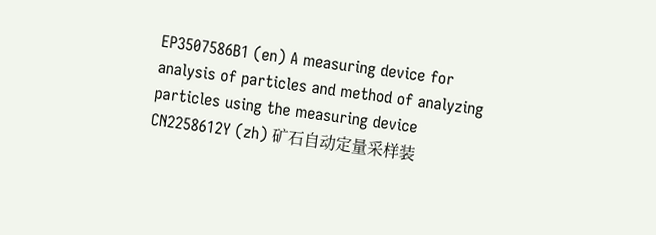EP3507586B1 (en) A measuring device for analysis of particles and method of analyzing particles using the measuring device
CN2258612Y (zh) 矿石自动定量采样装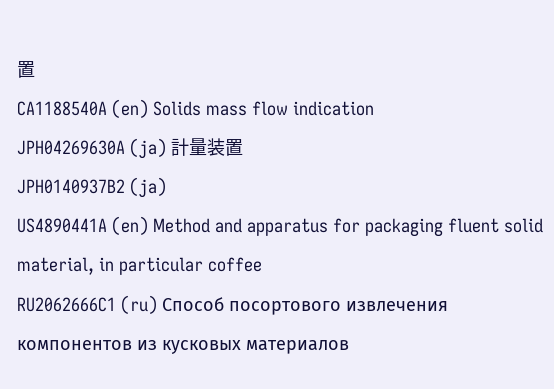置
CA1188540A (en) Solids mass flow indication
JPH04269630A (ja) 計量装置
JPH0140937B2 (ja)
US4890441A (en) Method and apparatus for packaging fluent solid material, in particular coffee
RU2062666C1 (ru) Способ посортового извлечения компонентов из кусковых материалов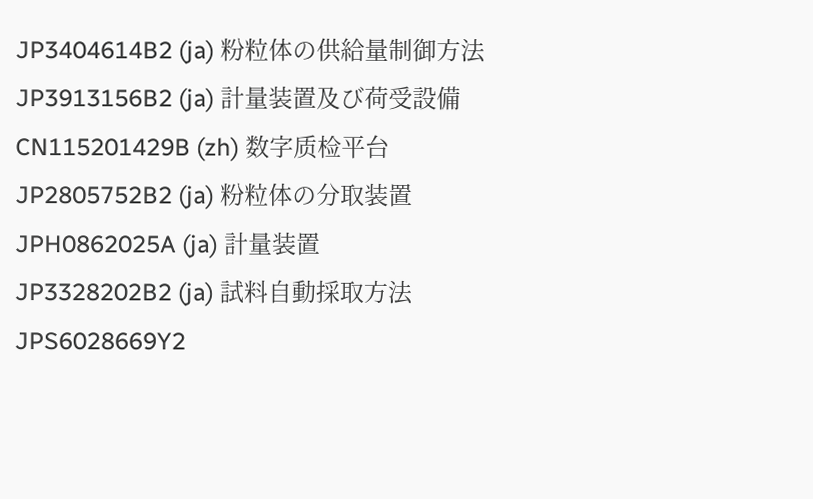JP3404614B2 (ja) 粉粒体の供給量制御方法
JP3913156B2 (ja) 計量装置及び荷受設備
CN115201429B (zh) 数字质检平台
JP2805752B2 (ja) 粉粒体の分取装置
JPH0862025A (ja) 計量装置
JP3328202B2 (ja) 試料自動採取方法
JPS6028669Y2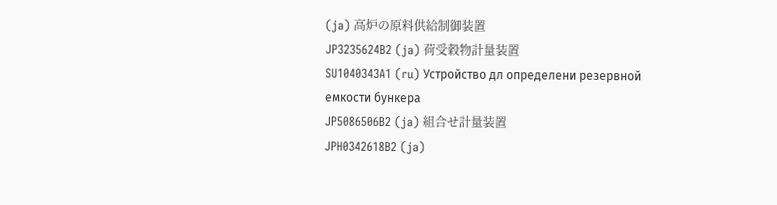(ja) 高炉の原料供給制御装置
JP3235624B2 (ja) 荷受穀物計量装置
SU1040343A1 (ru) Устройство дл определени резервной емкости бункера
JP5086506B2 (ja) 組合せ計量装置
JPH0342618B2 (ja)